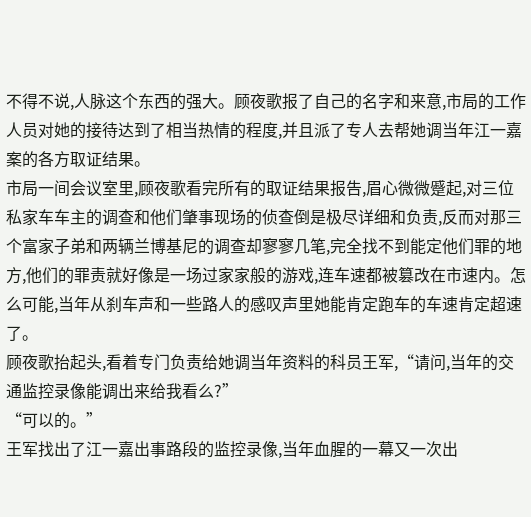不得不说,人脉这个东西的强大。顾夜歌报了自己的名字和来意,市局的工作人员对她的接待达到了相当热情的程度,并且派了专人去帮她调当年江一嘉案的各方取证结果。
市局一间会议室里,顾夜歌看完所有的取证结果报告,眉心微微蹙起,对三位私家车车主的调查和他们肇事现场的侦查倒是极尽详细和负责,反而对那三个富家子弟和两辆兰博基尼的调查却寥寥几笔,完全找不到能定他们罪的地方,他们的罪责就好像是一场过家家般的游戏,连车速都被篡改在市速内。怎么可能,当年从刹车声和一些路人的感叹声里她能肯定跑车的车速肯定超速了。
顾夜歌抬起头,看着专门负责给她调当年资料的科员王军,“请问,当年的交通监控录像能调出来给我看么?”
“可以的。”
王军找出了江一嘉出事路段的监控录像,当年血腥的一幕又一次出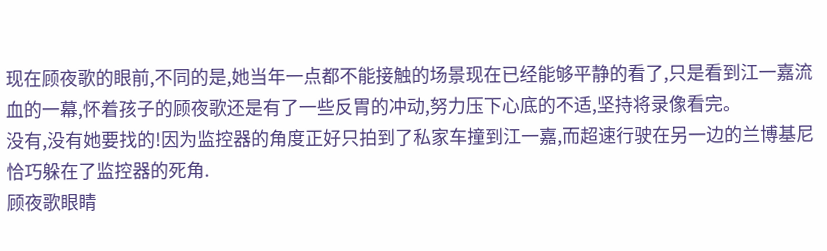现在顾夜歌的眼前,不同的是,她当年一点都不能接触的场景现在已经能够平静的看了,只是看到江一嘉流血的一幕,怀着孩子的顾夜歌还是有了一些反胃的冲动,努力压下心底的不适,坚持将录像看完。
没有,没有她要找的!因为监控器的角度正好只拍到了私家车撞到江一嘉,而超速行驶在另一边的兰博基尼恰巧躲在了监控器的死角.
顾夜歌眼睛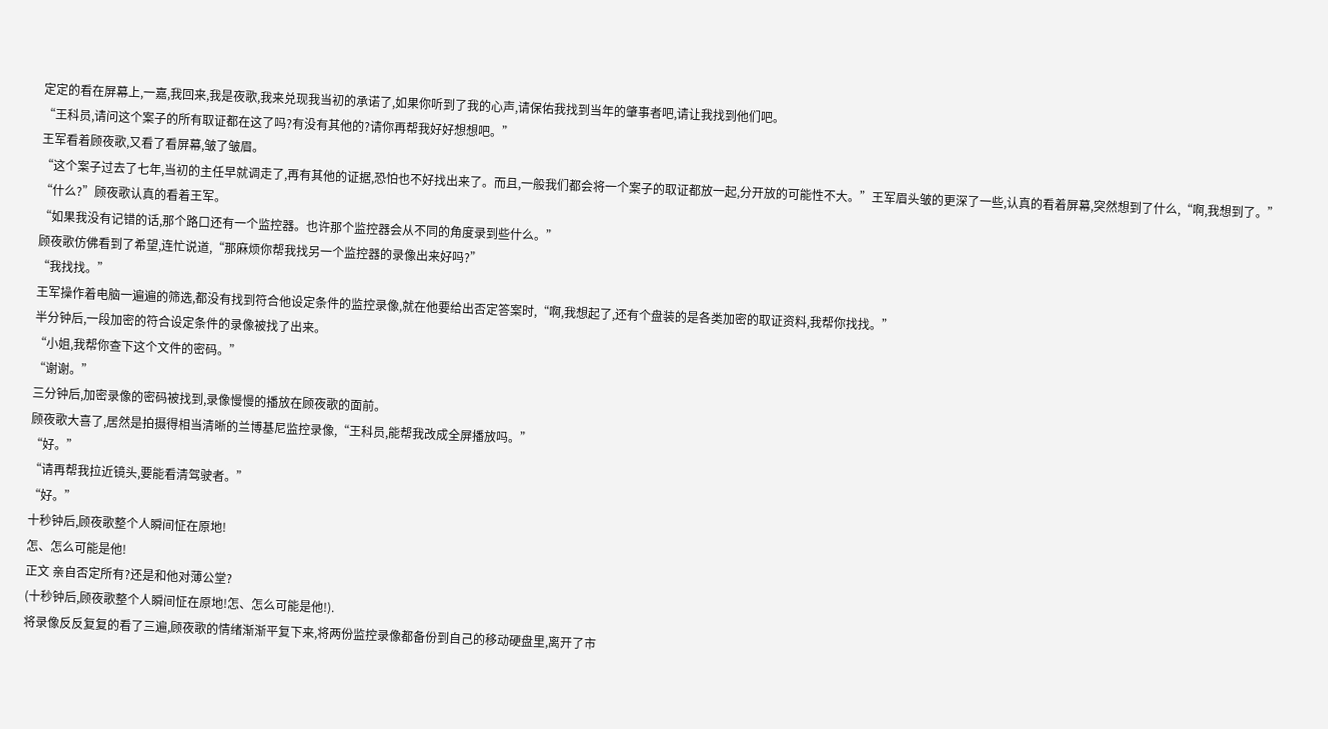定定的看在屏幕上,一嘉,我回来,我是夜歌,我来兑现我当初的承诺了,如果你听到了我的心声,请保佑我找到当年的肇事者吧,请让我找到他们吧。
“王科员,请问这个案子的所有取证都在这了吗?有没有其他的?请你再帮我好好想想吧。”
王军看着顾夜歌,又看了看屏幕,皱了皱眉。
“这个案子过去了七年,当初的主任早就调走了,再有其他的证据,恐怕也不好找出来了。而且,一般我们都会将一个案子的取证都放一起,分开放的可能性不大。”王军眉头皱的更深了一些,认真的看着屏幕,突然想到了什么,“啊,我想到了。”
“什么?”顾夜歌认真的看着王军。
“如果我没有记错的话,那个路口还有一个监控器。也许那个监控器会从不同的角度录到些什么。”
顾夜歌仿佛看到了希望,连忙说道,“那麻烦你帮我找另一个监控器的录像出来好吗?”
“我找找。”
王军操作着电脑一遍遍的筛选,都没有找到符合他设定条件的监控录像,就在他要给出否定答案时,“啊,我想起了,还有个盘装的是各类加密的取证资料,我帮你找找。”
半分钟后,一段加密的符合设定条件的录像被找了出来。
“小姐,我帮你查下这个文件的密码。”
“谢谢。”
三分钟后,加密录像的密码被找到,录像慢慢的播放在顾夜歌的面前。
顾夜歌大喜了,居然是拍摄得相当清晰的兰博基尼监控录像,“王科员,能帮我改成全屏播放吗。”
“好。”
“请再帮我拉近镜头,要能看清驾驶者。”
“好。”
十秒钟后,顾夜歌整个人瞬间怔在原地!
怎、怎么可能是他!
正文 亲自否定所有?还是和他对薄公堂?
(十秒钟后,顾夜歌整个人瞬间怔在原地!怎、怎么可能是他!).
将录像反反复复的看了三遍,顾夜歌的情绪渐渐平复下来,将两份监控录像都备份到自己的移动硬盘里,离开了市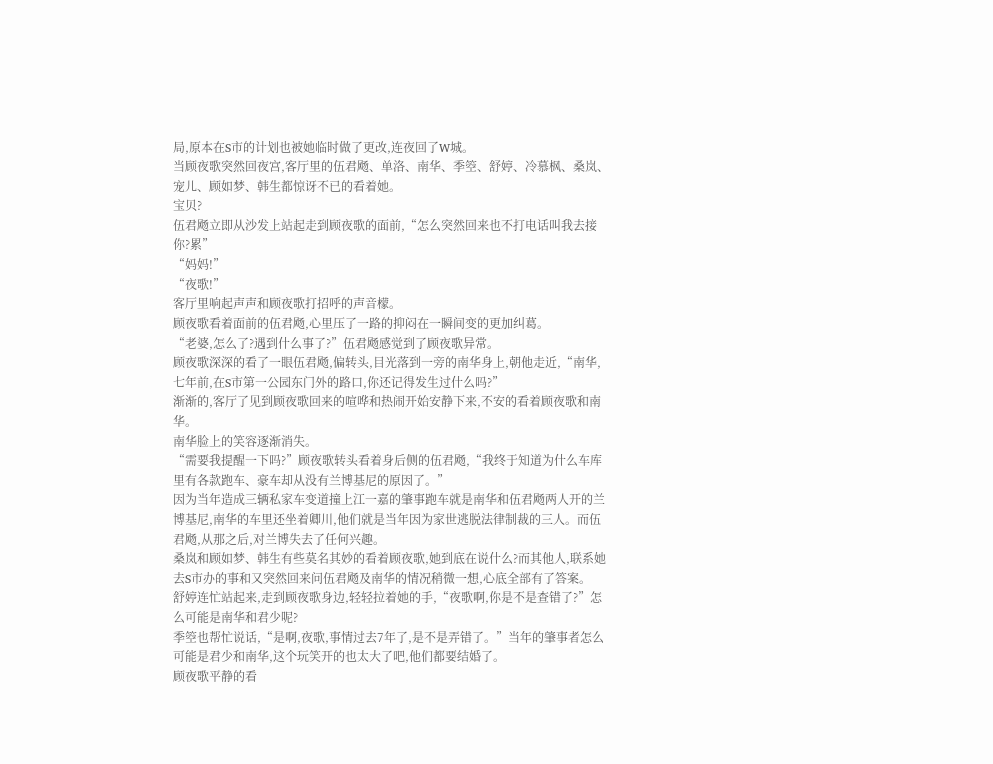局,原本在S市的计划也被她临时做了更改,连夜回了W城。
当顾夜歌突然回夜宫,客厅里的伍君飏、单洛、南华、季箜、舒婷、冷慕枫、桑岚、宠儿、顾如梦、韩生都惊讶不已的看着她。
宝贝?
伍君飏立即从沙发上站起走到顾夜歌的面前,“怎么突然回来也不打电话叫我去接你?累”
“妈妈!”
“夜歌!”
客厅里响起声声和顾夜歌打招呼的声音檬。
顾夜歌看着面前的伍君飏,心里压了一路的抑闷在一瞬间变的更加纠葛。
“老婆,怎么了?遇到什么事了?”伍君飏感觉到了顾夜歌异常。
顾夜歌深深的看了一眼伍君飏,偏转头,目光落到一旁的南华身上,朝他走近,“南华,七年前,在S市第一公园东门外的路口,你还记得发生过什么吗?”
渐渐的,客厅了见到顾夜歌回来的喧哗和热闹开始安静下来,不安的看着顾夜歌和南华。
南华脸上的笑容逐渐消失。
“需要我提醒一下吗?”顾夜歌转头看着身后侧的伍君飏,“我终于知道为什么车库里有各款跑车、豪车却从没有兰博基尼的原因了。”
因为当年造成三辆私家车变道撞上江一嘉的肇事跑车就是南华和伍君飏两人开的兰博基尼,南华的车里还坐着卿川,他们就是当年因为家世逃脱法律制裁的三人。而伍君飏,从那之后,对兰博失去了任何兴趣。
桑岚和顾如梦、韩生有些莫名其妙的看着顾夜歌,她到底在说什么?而其他人,联系她去S市办的事和又突然回来问伍君飏及南华的情况稍微一想,心底全部有了答案。
舒婷连忙站起来,走到顾夜歌身边,轻轻拉着她的手,“夜歌啊,你是不是查错了?”怎么可能是南华和君少呢?
季箜也帮忙说话,“是啊,夜歌,事情过去7年了,是不是弄错了。”当年的肇事者怎么可能是君少和南华,这个玩笑开的也太大了吧,他们都要结婚了。
顾夜歌平静的看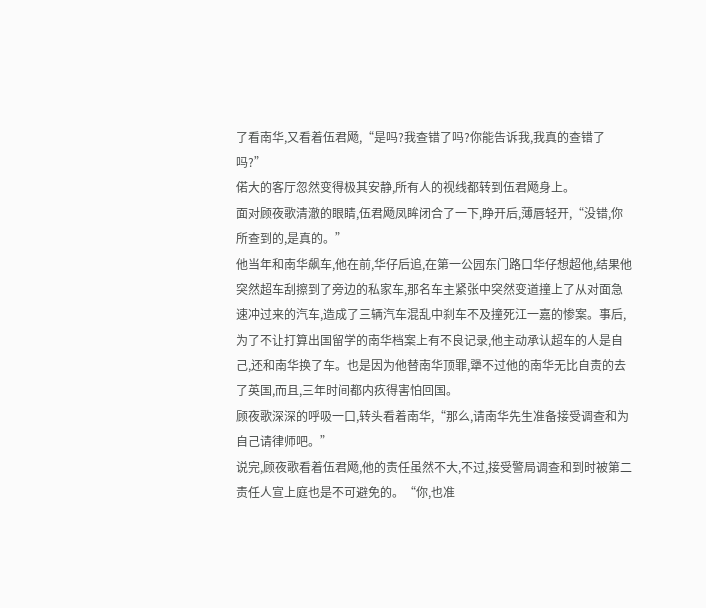了看南华,又看着伍君飏,“是吗?我查错了吗?你能告诉我,我真的查错了吗?”
偌大的客厅忽然变得极其安静,所有人的视线都转到伍君飏身上。
面对顾夜歌清澈的眼睛,伍君飏凤眸闭合了一下,睁开后,薄唇轻开,“没错,你所查到的,是真的。”
他当年和南华飙车,他在前,华仔后追,在第一公园东门路口华仔想超他,结果他突然超车刮擦到了旁边的私家车,那名车主紧张中突然变道撞上了从对面急速冲过来的汽车,造成了三辆汽车混乱中刹车不及撞死江一嘉的惨案。事后,为了不让打算出国留学的南华档案上有不良记录,他主动承认超车的人是自己,还和南华换了车。也是因为他替南华顶罪,犟不过他的南华无比自责的去了英国,而且,三年时间都内疚得害怕回国。
顾夜歌深深的呼吸一口,转头看着南华,“那么,请南华先生准备接受调查和为自己请律师吧。”
说完,顾夜歌看着伍君飏,他的责任虽然不大,不过,接受警局调查和到时被第二责任人宣上庭也是不可避免的。“你,也准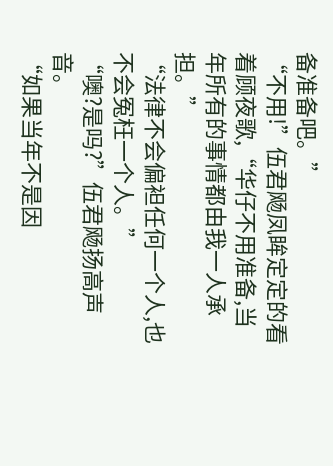备准备吧。”
“不用!”伍君飏凤眸定定的看着顾夜歌,“华仔不用准备,当年所有的事情都由我一人承担。”
“法律不会偏袒任何一个人,也不会冤枉一个人。”
“噢?是吗?”伍君飏扬高声音。
“如果当年不是因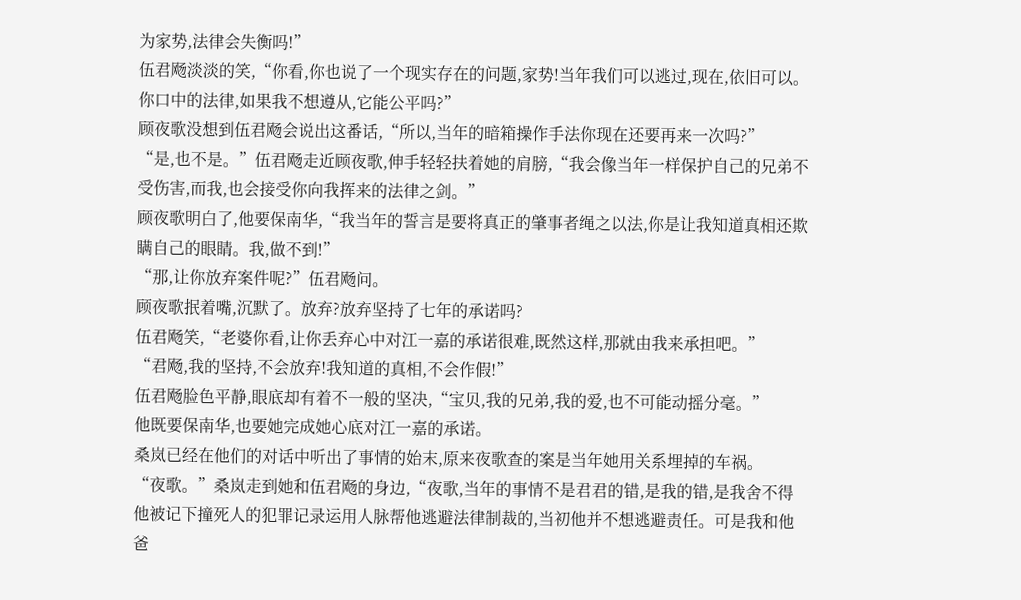为家势,法律会失衡吗!”
伍君飏淡淡的笑,“你看,你也说了一个现实存在的问题,家势!当年我们可以逃过,现在,依旧可以。你口中的法律,如果我不想遵从,它能公平吗?”
顾夜歌没想到伍君飏会说出这番话,“所以,当年的暗箱操作手法你现在还要再来一次吗?”
“是,也不是。”伍君飏走近顾夜歌,伸手轻轻扶着她的肩膀,“我会像当年一样保护自己的兄弟不受伤害,而我,也会接受你向我挥来的法律之剑。”
顾夜歌明白了,他要保南华,“我当年的誓言是要将真正的肇事者绳之以法,你是让我知道真相还欺瞒自己的眼睛。我,做不到!”
“那,让你放弃案件呢?”伍君飏问。
顾夜歌抿着嘴,沉默了。放弃?放弃坚持了七年的承诺吗?
伍君飏笑,“老婆你看,让你丢弃心中对江一嘉的承诺很难,既然这样,那就由我来承担吧。”
“君飏,我的坚持,不会放弃!我知道的真相,不会作假!”
伍君飏脸色平静,眼底却有着不一般的坚决,“宝贝,我的兄弟,我的爱,也不可能动摇分毫。”
他既要保南华,也要她完成她心底对江一嘉的承诺。
桑岚已经在他们的对话中听出了事情的始末,原来夜歌查的案是当年她用关系埋掉的车祸。
“夜歌。”桑岚走到她和伍君飏的身边,“夜歌,当年的事情不是君君的错,是我的错,是我舍不得他被记下撞死人的犯罪记录运用人脉帮他逃避法律制裁的,当初他并不想逃避责任。可是我和他爸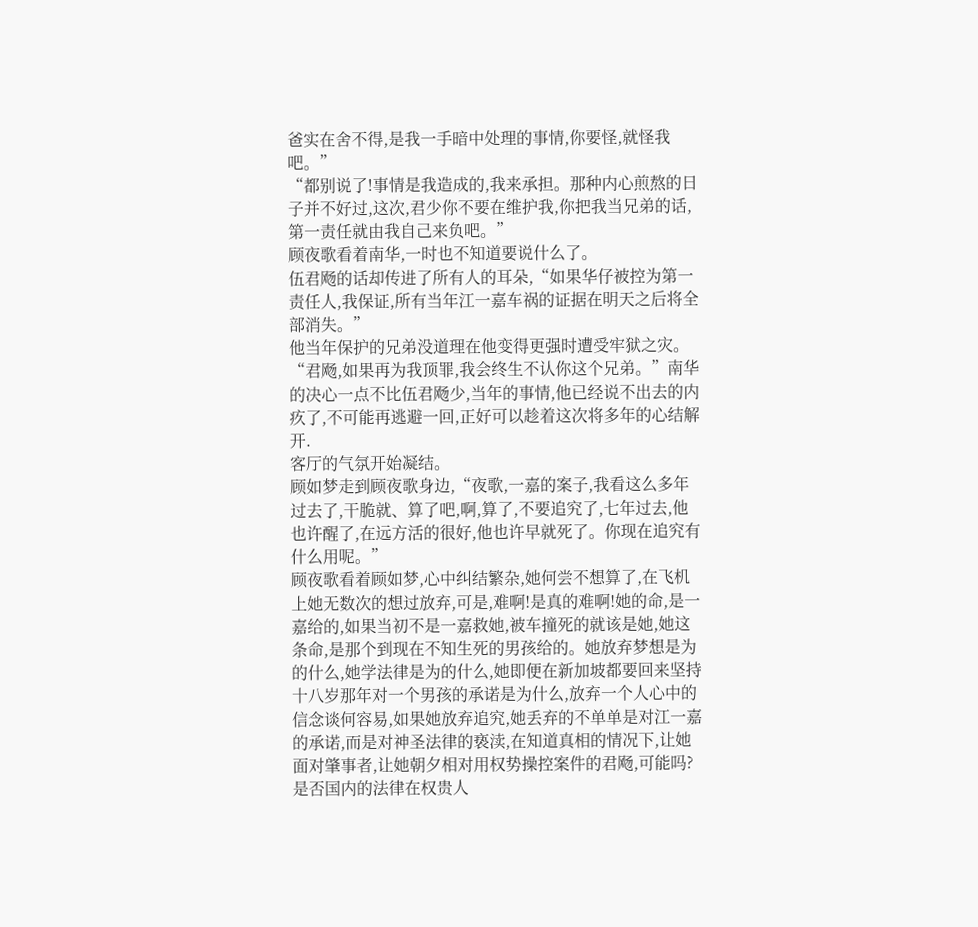爸实在舍不得,是我一手暗中处理的事情,你要怪,就怪我吧。”
“都别说了!事情是我造成的,我来承担。那种内心煎熬的日子并不好过,这次,君少你不要在维护我,你把我当兄弟的话,第一责任就由我自己来负吧。”
顾夜歌看着南华,一时也不知道要说什么了。
伍君飏的话却传进了所有人的耳朵,“如果华仔被控为第一责任人,我保证,所有当年江一嘉车祸的证据在明天之后将全部消失。”
他当年保护的兄弟没道理在他变得更强时遭受牢狱之灾。
“君飏,如果再为我顶罪,我会终生不认你这个兄弟。”南华的决心一点不比伍君飏少,当年的事情,他已经说不出去的内疚了,不可能再逃避一回,正好可以趁着这次将多年的心结解开.
客厅的气氛开始凝结。
顾如梦走到顾夜歌身边,“夜歌,一嘉的案子,我看这么多年过去了,干脆就、算了吧,啊,算了,不要追究了,七年过去,他也许醒了,在远方活的很好,他也许早就死了。你现在追究有什么用呢。”
顾夜歌看着顾如梦,心中纠结繁杂,她何尝不想算了,在飞机上她无数次的想过放弃,可是,难啊!是真的难啊!她的命,是一嘉给的,如果当初不是一嘉救她,被车撞死的就该是她,她这条命,是那个到现在不知生死的男孩给的。她放弃梦想是为的什么,她学法律是为的什么,她即便在新加坡都要回来坚持十八岁那年对一个男孩的承诺是为什么,放弃一个人心中的信念谈何容易,如果她放弃追究,她丢弃的不单单是对江一嘉的承诺,而是对神圣法律的亵渎,在知道真相的情况下,让她面对肇事者,让她朝夕相对用权势操控案件的君飏,可能吗?
是否国内的法律在权贵人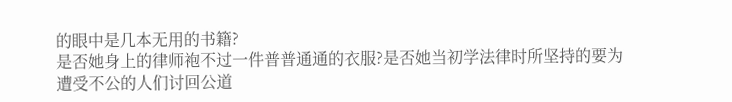的眼中是几本无用的书籍?
是否她身上的律师袍不过一件普普通通的衣服?是否她当初学法律时所坚持的要为遭受不公的人们讨回公道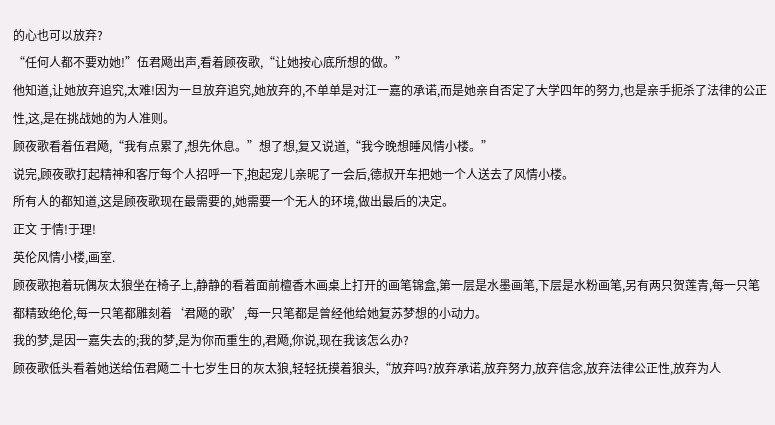的心也可以放弃?
“任何人都不要劝她!”伍君飏出声,看着顾夜歌,“让她按心底所想的做。”
他知道,让她放弃追究,太难!因为一旦放弃追究,她放弃的,不单单是对江一嘉的承诺,而是她亲自否定了大学四年的努力,也是亲手扼杀了法律的公正性,这,是在挑战她的为人准则。
顾夜歌看着伍君飏,“我有点累了,想先休息。”想了想,复又说道,“我今晚想睡风情小楼。”
说完,顾夜歌打起精神和客厅每个人招呼一下,抱起宠儿亲昵了一会后,德叔开车把她一个人送去了风情小楼。
所有人的都知道,这是顾夜歌现在最需要的,她需要一个无人的环境,做出最后的决定。
正文 于情!于理!
英伦风情小楼,画室.
顾夜歌抱着玩偶灰太狼坐在椅子上,静静的看着面前檀香木画桌上打开的画笔锦盒,第一层是水墨画笔,下层是水粉画笔,另有两只贺莲青,每一只笔都精致绝伦,每一只笔都雕刻着‘君飏的歌’,每一只笔都是曾经他给她复苏梦想的小动力。
我的梦,是因一嘉失去的;我的梦,是为你而重生的,君飏,你说,现在我该怎么办?
顾夜歌低头看着她送给伍君飏二十七岁生日的灰太狼,轻轻抚摸着狼头,“放弃吗?放弃承诺,放弃努力,放弃信念,放弃法律公正性,放弃为人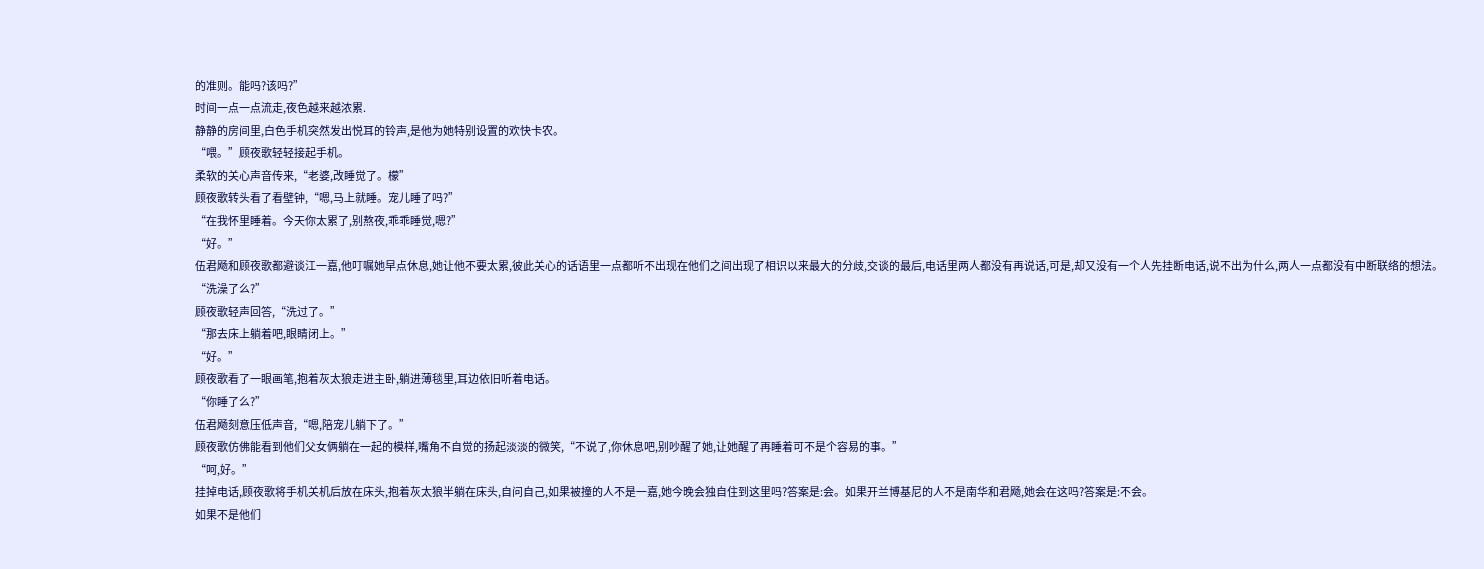的准则。能吗?该吗?”
时间一点一点流走,夜色越来越浓累.
静静的房间里,白色手机突然发出悦耳的铃声,是他为她特别设置的欢快卡农。
“喂。”顾夜歌轻轻接起手机。
柔软的关心声音传来,“老婆,改睡觉了。檬”
顾夜歌转头看了看壁钟,“嗯,马上就睡。宠儿睡了吗?”
“在我怀里睡着。今天你太累了,别熬夜,乖乖睡觉,嗯?”
“好。”
伍君飏和顾夜歌都避谈江一嘉,他叮嘱她早点休息,她让他不要太累,彼此关心的话语里一点都听不出现在他们之间出现了相识以来最大的分歧,交谈的最后,电话里两人都没有再说话,可是,却又没有一个人先挂断电话,说不出为什么,两人一点都没有中断联络的想法。
“洗澡了么?”
顾夜歌轻声回答,“洗过了。”
“那去床上躺着吧,眼睛闭上。”
“好。”
顾夜歌看了一眼画笔,抱着灰太狼走进主卧,躺进薄毯里,耳边依旧听着电话。
“你睡了么?”
伍君飏刻意压低声音,“嗯,陪宠儿躺下了。”
顾夜歌仿佛能看到他们父女俩躺在一起的模样,嘴角不自觉的扬起淡淡的微笑,“不说了,你休息吧,别吵醒了她,让她醒了再睡着可不是个容易的事。”
“呵,好。”
挂掉电话,顾夜歌将手机关机后放在床头,抱着灰太狼半躺在床头,自问自己,如果被撞的人不是一嘉,她今晚会独自住到这里吗?答案是:会。如果开兰博基尼的人不是南华和君飏,她会在这吗?答案是:不会。
如果不是他们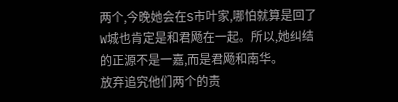两个,今晚她会在S市叶家,哪怕就算是回了W城也肯定是和君飏在一起。所以,她纠结的正源不是一嘉,而是君飏和南华。
放弃追究他们两个的责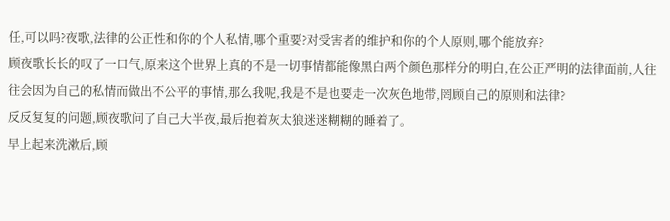任,可以吗?夜歌,法律的公正性和你的个人私情,哪个重要?对受害者的维护和你的个人原则,哪个能放弃?
顾夜歌长长的叹了一口气,原来这个世界上真的不是一切事情都能像黑白两个颜色那样分的明白,在公正严明的法律面前,人往往会因为自己的私情而做出不公平的事情,那么我呢,我是不是也要走一次灰色地带,罔顾自己的原则和法律?
反反复复的问题,顾夜歌问了自己大半夜,最后抱着灰太狼迷迷糊糊的睡着了。
早上起来洗漱后,顾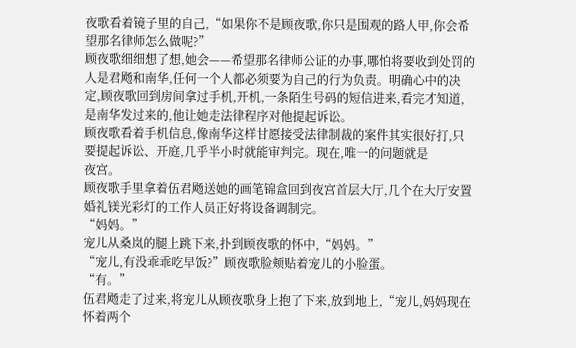夜歌看着镜子里的自己,“如果你不是顾夜歌,你只是围观的路人甲,你会希望那名律师怎么做呢?”
顾夜歌细细想了想,她会——希望那名律师公证的办事,哪怕将要收到处罚的人是君飏和南华,任何一个人都必须要为自己的行为负责。明确心中的决定,顾夜歌回到房间拿过手机,开机,一条陌生号码的短信进来,看完才知道,是南华发过来的,他让她走法律程序对他提起诉讼。
顾夜歌看着手机信息,像南华这样甘愿接受法律制裁的案件其实很好打,只要提起诉讼、开庭,几乎半小时就能审判完。现在,唯一的问题就是
夜宫。
顾夜歌手里拿着伍君飏送她的画笔锦盒回到夜宫首层大厅,几个在大厅安置婚礼镁光彩灯的工作人员正好将设备调制完。
“妈妈。”
宠儿从桑岚的腿上跳下来,扑到顾夜歌的怀中,“妈妈。”
“宠儿,有没乖乖吃早饭?”顾夜歌脸颊贴着宠儿的小脸蛋。
“有。”
伍君飏走了过来,将宠儿从顾夜歌身上抱了下来,放到地上,“宠儿,妈妈现在怀着两个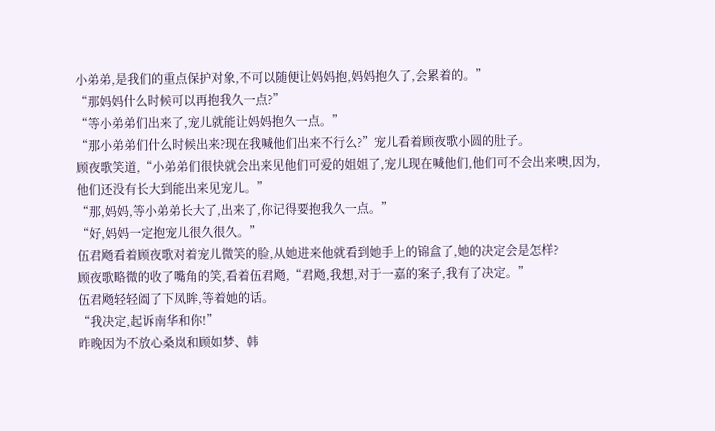小弟弟,是我们的重点保护对象,不可以随便让妈妈抱,妈妈抱久了,会累着的。”
“那妈妈什么时候可以再抱我久一点?”
“等小弟弟们出来了,宠儿就能让妈妈抱久一点。”
“那小弟弟们什么时候出来?现在我喊他们出来不行么?”宠儿看着顾夜歌小圆的肚子。
顾夜歌笑道,“小弟弟们很快就会出来见他们可爱的姐姐了,宠儿现在喊他们,他们可不会出来噢,因为,他们还没有长大到能出来见宠儿。”
“那,妈妈,等小弟弟长大了,出来了,你记得要抱我久一点。”
“好,妈妈一定抱宠儿很久很久。”
伍君飏看着顾夜歌对着宠儿微笑的脸,从她进来他就看到她手上的锦盒了,她的决定会是怎样?
顾夜歌略微的收了嘴角的笑,看着伍君飏,“君飏,我想,对于一嘉的案子,我有了决定。”
伍君飏轻轻阖了下凤眸,等着她的话。
“我决定,起诉南华和你!”
昨晚因为不放心桑岚和顾如梦、韩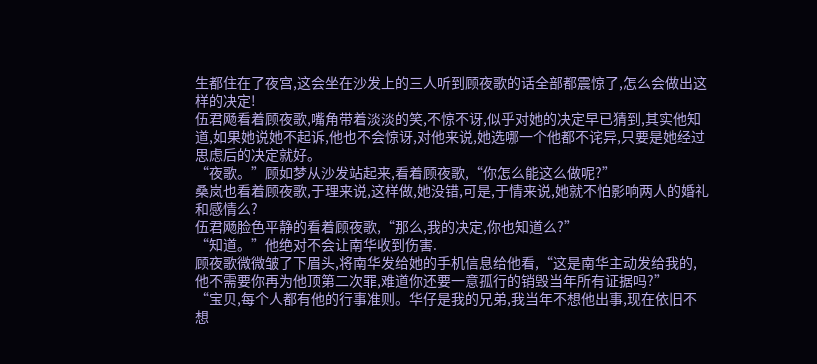生都住在了夜宫,这会坐在沙发上的三人听到顾夜歌的话全部都震惊了,怎么会做出这样的决定!
伍君飏看着顾夜歌,嘴角带着淡淡的笑,不惊不讶,似乎对她的决定早已猜到,其实他知道,如果她说她不起诉,他也不会惊讶,对他来说,她选哪一个他都不诧异,只要是她经过思虑后的决定就好。
“夜歌。”顾如梦从沙发站起来,看着顾夜歌,“你怎么能这么做呢?”
桑岚也看着顾夜歌,于理来说,这样做,她没错,可是,于情来说,她就不怕影响两人的婚礼和感情么?
伍君飏脸色平静的看着顾夜歌,“那么,我的决定,你也知道么?”
“知道。”他绝对不会让南华收到伤害.
顾夜歌微微皱了下眉头,将南华发给她的手机信息给他看,“这是南华主动发给我的,他不需要你再为他顶第二次罪,难道你还要一意孤行的销毁当年所有证据吗?”
“宝贝,每个人都有他的行事准则。华仔是我的兄弟,我当年不想他出事,现在依旧不想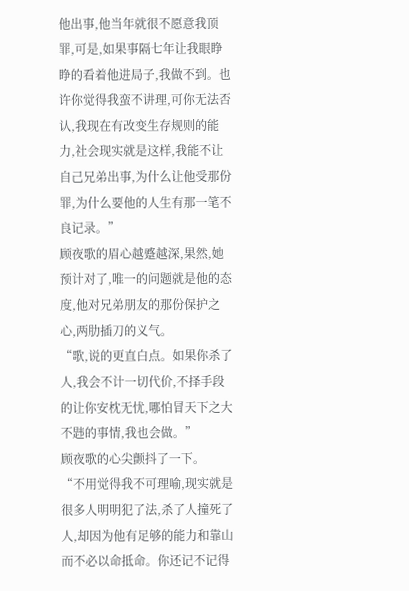他出事,他当年就很不愿意我顶罪,可是,如果事隔七年让我眼睁睁的看着他进局子,我做不到。也许你觉得我蛮不讲理,可你无法否认,我现在有改变生存规则的能力,社会现实就是这样,我能不让自己兄弟出事,为什么让他受那份罪,为什么要他的人生有那一笔不良记录。”
顾夜歌的眉心越蹙越深,果然,她预计对了,唯一的问题就是他的态度,他对兄弟朋友的那份保护之心,两肋插刀的义气。
“歌,说的更直白点。如果你杀了人,我会不计一切代价,不择手段的让你安枕无忧,哪怕冒天下之大不韪的事情,我也会做。”
顾夜歌的心尖颤抖了一下。
“不用觉得我不可理喻,现实就是很多人明明犯了法,杀了人撞死了人,却因为他有足够的能力和靠山而不必以命抵命。你还记不记得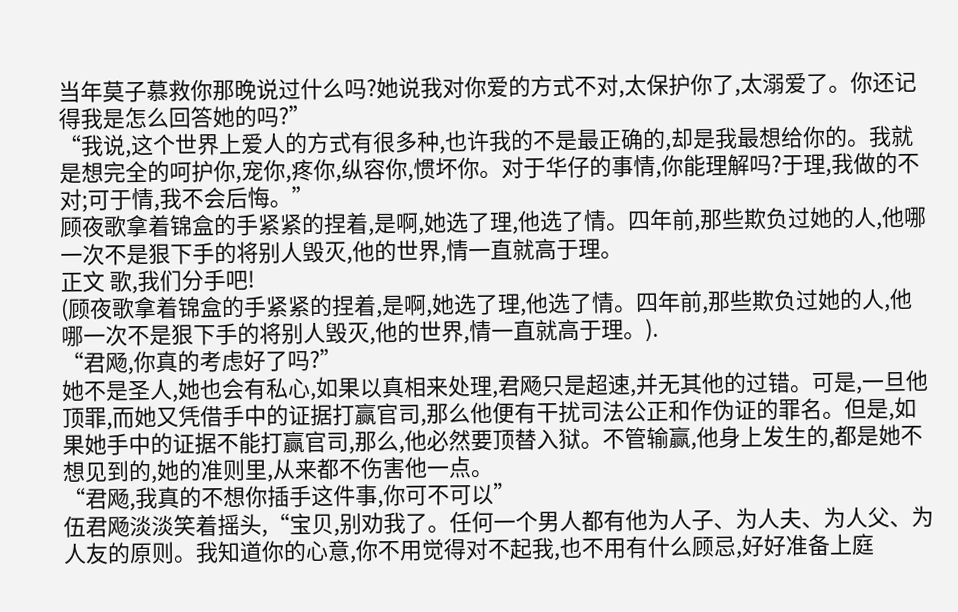当年莫子慕救你那晚说过什么吗?她说我对你爱的方式不对,太保护你了,太溺爱了。你还记得我是怎么回答她的吗?”
“我说,这个世界上爱人的方式有很多种,也许我的不是最正确的,却是我最想给你的。我就是想完全的呵护你,宠你,疼你,纵容你,惯坏你。对于华仔的事情,你能理解吗?于理,我做的不对;可于情,我不会后悔。”
顾夜歌拿着锦盒的手紧紧的捏着,是啊,她选了理,他选了情。四年前,那些欺负过她的人,他哪一次不是狠下手的将别人毁灭,他的世界,情一直就高于理。
正文 歌,我们分手吧!
(顾夜歌拿着锦盒的手紧紧的捏着,是啊,她选了理,他选了情。四年前,那些欺负过她的人,他哪一次不是狠下手的将别人毁灭,他的世界,情一直就高于理。).
“君飏,你真的考虑好了吗?”
她不是圣人,她也会有私心,如果以真相来处理,君飏只是超速,并无其他的过错。可是,一旦他顶罪,而她又凭借手中的证据打赢官司,那么他便有干扰司法公正和作伪证的罪名。但是,如果她手中的证据不能打赢官司,那么,他必然要顶替入狱。不管输赢,他身上发生的,都是她不想见到的,她的准则里,从来都不伤害他一点。
“君飏,我真的不想你插手这件事,你可不可以”
伍君飏淡淡笑着摇头,“宝贝,别劝我了。任何一个男人都有他为人子、为人夫、为人父、为人友的原则。我知道你的心意,你不用觉得对不起我,也不用有什么顾忌,好好准备上庭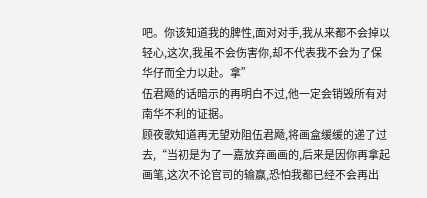吧。你该知道我的脾性,面对对手,我从来都不会掉以轻心,这次,我虽不会伤害你,却不代表我不会为了保华仔而全力以赴。拿”
伍君飏的话暗示的再明白不过,他一定会销毁所有对南华不利的证据。
顾夜歌知道再无望劝阻伍君飏,将画盒缓缓的递了过去,“当初是为了一嘉放弃画画的,后来是因你再拿起画笔,这次不论官司的输赢,恐怕我都已经不会再出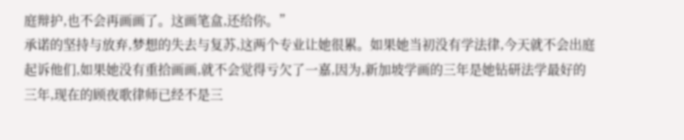庭辩护,也不会再画画了。这画笔盒,还给你。”
承诺的坚持与放弃,梦想的失去与复苏,这两个专业让她很累。如果她当初没有学法律,今天就不会出庭起诉他们,如果她没有重拾画画,就不会觉得亏欠了一嘉,因为,新加坡学画的三年是她钻研法学最好的三年,现在的顾夜歌律师已经不是三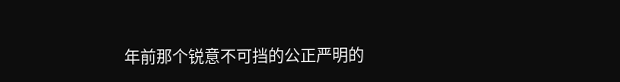年前那个锐意不可挡的公正严明的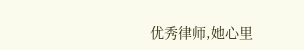优秀律师,她心里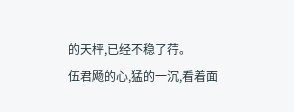的天枰,已经不稳了荇。
伍君飏的心,猛的一沉,看着面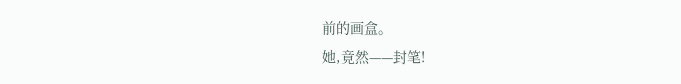前的画盒。
她,竟然——封笔!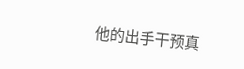他的出手干预真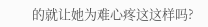的就让她为难心疼这这样吗?